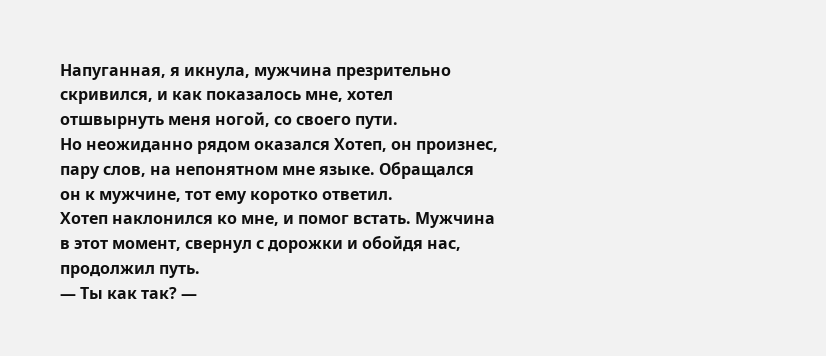Напуганная, я икнула, мужчина презрительно скривился, и как показалось мне, хотел отшвырнуть меня ногой, со своего пути.
Но неожиданно рядом оказался Хотеп, он произнес, пару слов, на непонятном мне языке. Обращался он к мужчине, тот ему коротко ответил.
Хотеп наклонился ко мне, и помог встать. Мужчина в этот момент, свернул с дорожки и обойдя нас, продолжил путь.
— Ты как так? —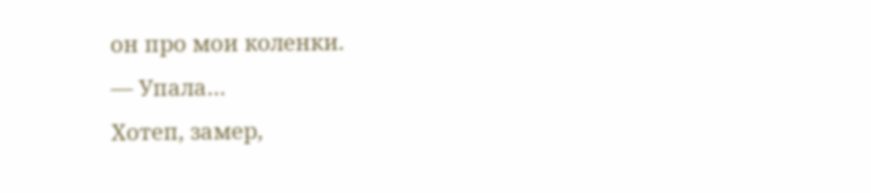он про мои коленки.
— Упала…
Хотеп, замер,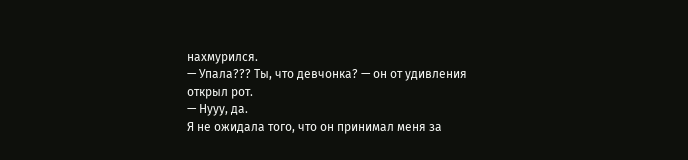нахмурился.
— Упала??? Ты, что девчонка? — он от удивления открыл рот.
— Нууу, да.
Я не ожидала того, что он принимал меня за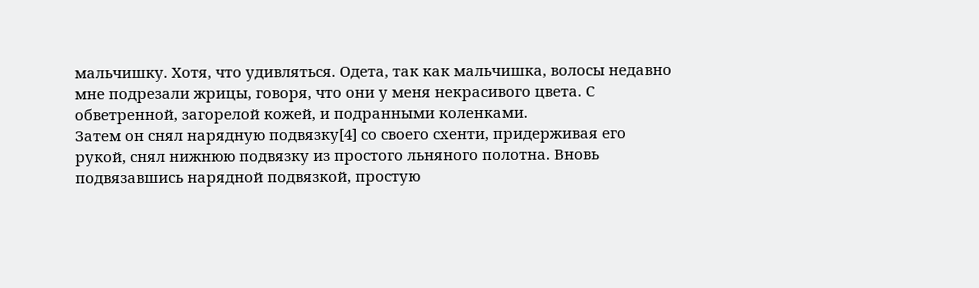мальчишку. Хотя, что удивляться. Одета, так как мальчишка, волосы недавно мне подрезали жрицы, говоря, что они у меня некрасивого цвета. С обветренной, загорелой кожей, и подранными коленками.
Затем он снял нарядную подвязку[4] со своего схенти, придерживая его рукой, снял нижнюю подвязку из простого льняного полотна. Вновь подвязавшись нарядной подвязкой, простую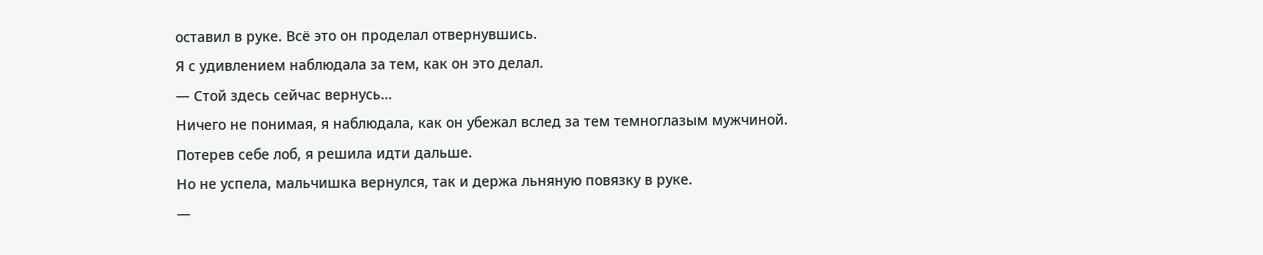оставил в руке. Всё это он проделал отвернувшись.
Я с удивлением наблюдала за тем, как он это делал.
— Стой здесь сейчас вернусь…
Ничего не понимая, я наблюдала, как он убежал вслед за тем темноглазым мужчиной.
Потерев себе лоб, я решила идти дальше.
Но не успела, мальчишка вернулся, так и держа льняную повязку в руке.
—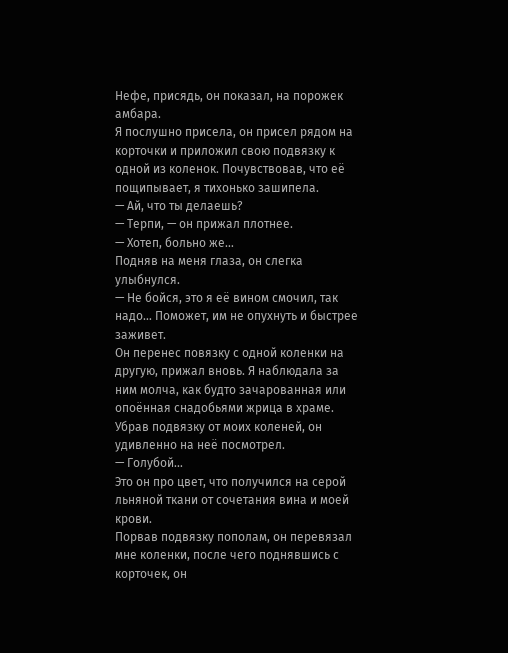Нефе, присядь, он показал, на порожек амбара.
Я послушно присела, он присел рядом на корточки и приложил свою подвязку к одной из коленок. Почувствовав, что её пощипывает, я тихонько зашипела.
— Ай, что ты делаешь?
— Терпи, — он прижал плотнее.
— Хотеп, больно же…
Подняв на меня глаза, он слегка улыбнулся.
— Не бойся, это я её вином смочил, так надо… Поможет, им не опухнуть и быстрее заживет.
Он перенес повязку с одной коленки на другую, прижал вновь. Я наблюдала за ним молча, как будто зачарованная или опоённая снадобьями жрица в храме.
Убрав подвязку от моих коленей, он удивленно на неё посмотрел.
— Голубой…
Это он про цвет, что получился на серой льняной ткани от сочетания вина и моей крови.
Порвав подвязку пополам, он перевязал мне коленки, после чего поднявшись с корточек, он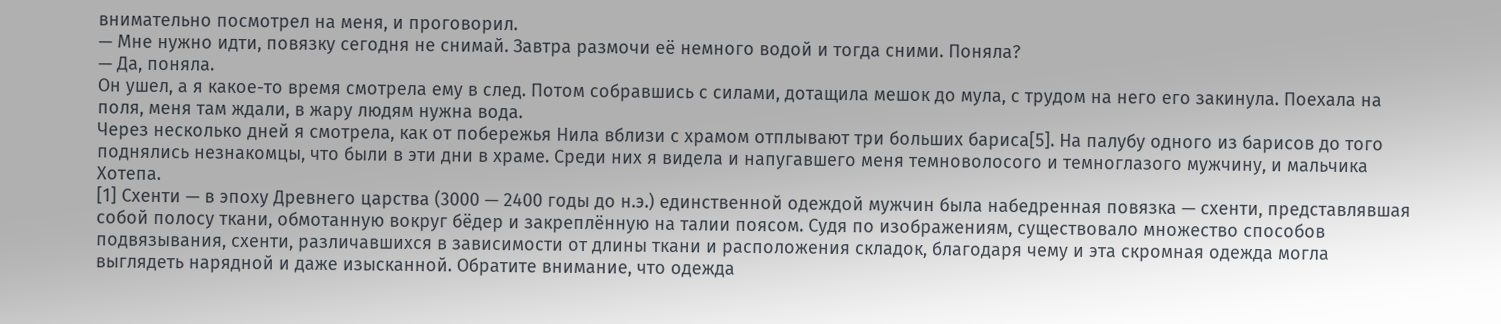внимательно посмотрел на меня, и проговорил.
— Мне нужно идти, повязку сегодня не снимай. Завтра размочи её немного водой и тогда сними. Поняла?
— Да, поняла.
Он ушел, а я какое-то время смотрела ему в след. Потом собравшись с силами, дотащила мешок до мула, с трудом на него его закинула. Поехала на поля, меня там ждали, в жару людям нужна вода.
Через несколько дней я смотрела, как от побережья Нила вблизи с храмом отплывают три больших бариса[5]. На палубу одного из барисов до того поднялись незнакомцы, что были в эти дни в храме. Среди них я видела и напугавшего меня темноволосого и темноглазого мужчину, и мальчика Хотепа.
[1] Схенти — в эпоху Древнего царства (3000 — 2400 годы до н.э.) единственной одеждой мужчин была набедренная повязка — схенти, представлявшая собой полосу ткани, обмотанную вокруг бёдер и закреплённую на талии поясом. Судя по изображениям, существовало множество способов подвязывания, схенти, различавшихся в зависимости от длины ткани и расположения складок, благодаря чему и эта скромная одежда могла выглядеть нарядной и даже изысканной. Обратите внимание, что одежда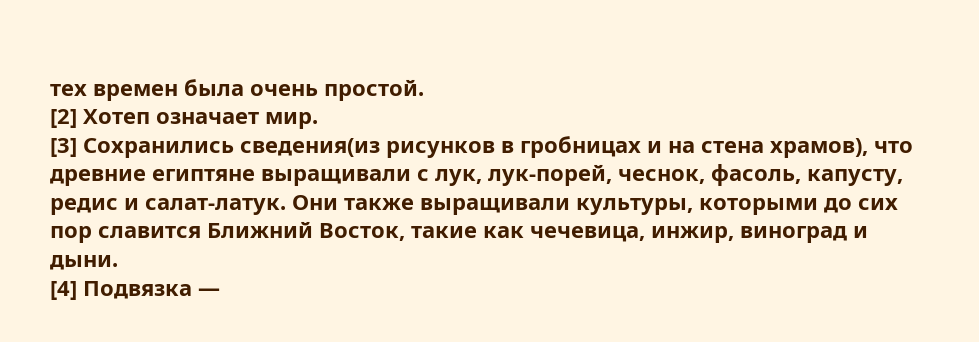тех времен была очень простой.
[2] Хотеп означает мир.
[3] Сохранились сведения(из рисунков в гробницах и на стена храмов), что древние египтяне выращивали с лук, лук-порей, чеснок, фасоль, капусту, редис и салат-латук. Они также выращивали культуры, которыми до сих пор славится Ближний Восток, такие как чечевица, инжир, виноград и дыни.
[4] Подвязка —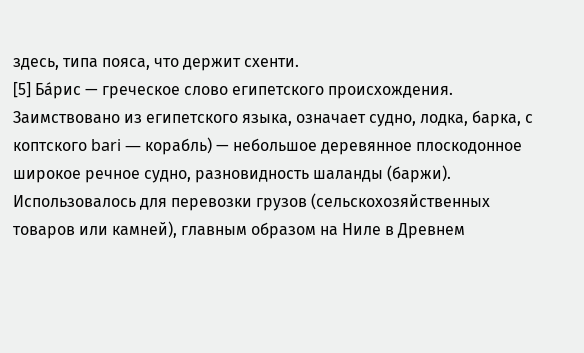здесь, типа пояса, что держит схенти.
[5] Ба́рис — греческое слово египетского происхождения. Заимствовано из египетского языка, означает судно, лодка, барка, с коптского bari — корабль) — небольшое деревянное плоскодонное широкое речное судно, разновидность шаланды (баржи). Использовалось для перевозки грузов (сельскохозяйственных товаров или камней), главным образом на Ниле в Древнем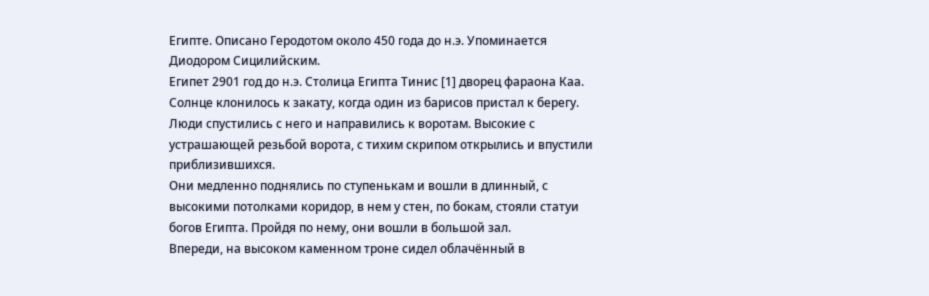Египте. Описано Геродотом около 450 года до н.э. Упоминается Диодором Сицилийским.
Египет 2901 год до н.э. Столица Египта Тинис [1] дворец фараона Каа.
Солнце клонилось к закату, когда один из барисов пристал к берегу. Люди спустились с него и направились к воротам. Высокие с устрашающей резьбой ворота, с тихим скрипом открылись и впустили приблизившихся.
Они медленно поднялись по ступенькам и вошли в длинный, с высокими потолками коридор, в нем у стен, по бокам, стояли статуи богов Египта. Пройдя по нему, они вошли в большой зал.
Впереди, на высоком каменном троне сидел облачённый в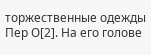торжественные одежды Пер О[2]. На его голове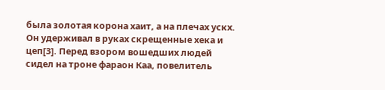была золотая корона хаит, а на плечах ускх. Он удерживал в руках скрещенные хека и цеп[3]. Перед взором вошедших людей сидел на троне фараон Каа, повелитель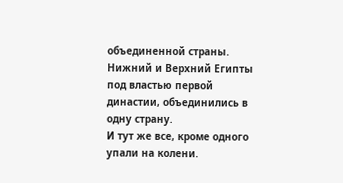объединенной страны. Нижний и Верхний Египты под властью первой династии, объединились в одну страну.
И тут же все, кроме одного упали на колени.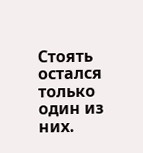Стоять остался только один из них.